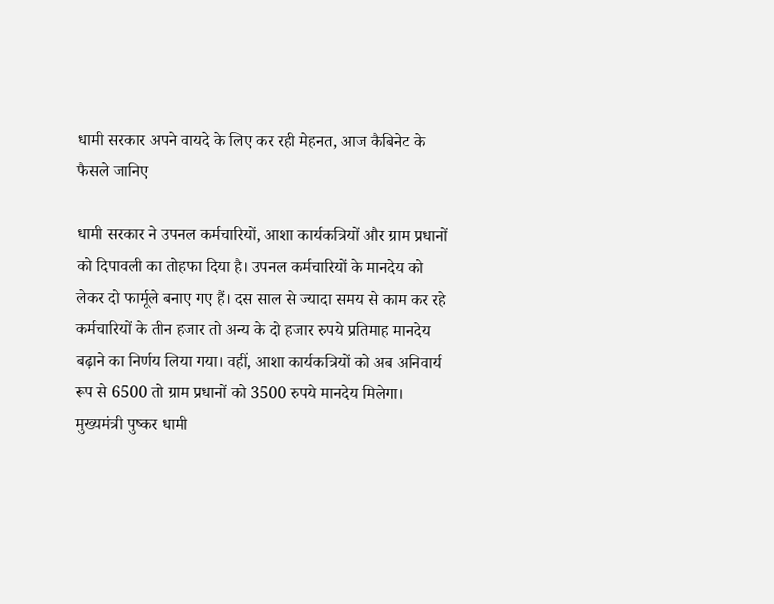धामी सरकार अपने वायदे के लिए कर रही मेहनत, आज कैबिनेट के फैसले जानिए

धामी सरकार ने उपनल कर्मचारियों, आशा कार्यकत्रियों और ग्राम प्रधानों को दिपावली का तोहफा दिया है। उपनल कर्मचारियों के मानदेय को लेकर दो फार्मूले बनाए गए हैं। दस साल से ज्यादा समय से काम कर रहे कर्मचारियों के तीन हजार तो अन्य के दो हजार रुपये प्रतिमाह मानदेय बढ़ाने का निर्णय लिया गया। वहीं, आशा कार्यकत्रियों को अब अनिवार्य रूप से 6500 तो ग्राम प्रधानों को 3500 रुपये मानदेय मिलेगा।
मुख्यमंत्री पुष्कर धामी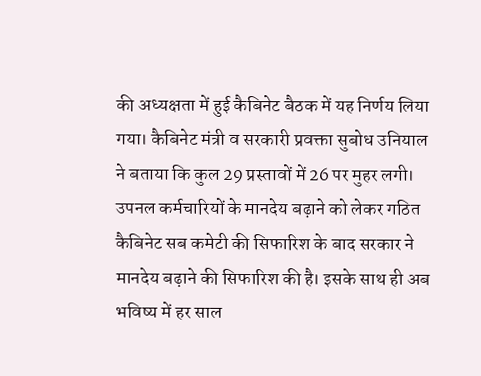की अध्यक्षता में हुई कैबिनेट बैठक में यह निर्णय लिया गया। कैबिनेट मंत्री व सरकारी प्रवक्ता सुबोध उनियाल ने बताया कि कुल 29 प्रस्तावों में 26 पर मुहर लगी। उपनल कर्मचारियों के मानदेय बढ़ाने को लेकर गठित कैबिनेट सब कमेटी की सिफारिश के बाद सरकार ने मानदेय बढ़ाने की सिफारिश की है। इसके साथ ही अब भविष्य में हर साल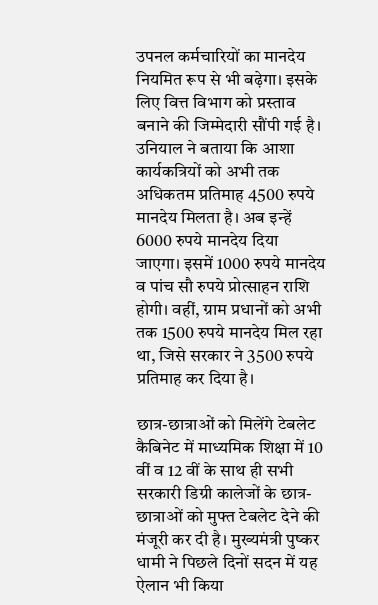उपनल कर्मचारियों का मानदेय नियमित रूप से भी बढ़ेगा। इसके लिए वित्त विभाग को प्रस्ताव बनाने की जिम्मेदारी सौंपी गई है। उनियाल ने बताया कि आशा कार्यकत्रियों को अभी तक अधिकतम प्रतिमाह 4500 रुपये मानदेय मिलता है। अब इन्हें 6000 रुपये मानदेय दिया जाएगा। इसमें 1000 रुपये मानदेय व पांच सौ रुपये प्रोत्साहन राशि होगी। वहीं, ग्राम प्रधानों को अभी तक 1500 रुपये मानदेय मिल रहा था, जिसे सरकार ने 3500 रुपये प्रतिमाह कर दिया है।

छात्र-छात्राओं को मिलेंगे टेबलेट
कैबिनेट में माध्यमिक शिक्षा में 10 वीं व 12 वीं के साथ ही सभी सरकारी डिग्री कालेजों के छात्र-छात्राओं को मुफ्त टेबलेट देने की मंजूरी कर दी है। मुख्यमंत्री पुष्कर धामी ने पिछले दिनों सदन में यह ऐलान भी किया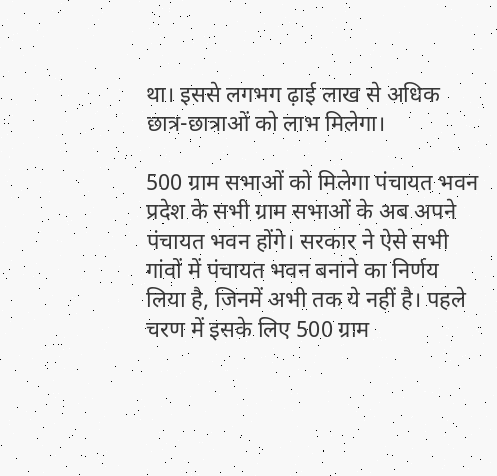था। इससे लगभग ढ़ाई लाख से अधिक छात्र-छात्राओं को लाभ मिलेगा।

500 ग्राम सभाओं को मिलेगा पंचायत भवन
प्रदेश के सभी ग्राम सभाओं के अब अपने पंचायत भवन होंगे। सरकार ने ऐसे सभी गांवों में पंचायत भवन बनाने का निर्णय लिया है, जिनमें अभी तक ये नहीं है। पहले चरण में इसके लिए 500 ग्राम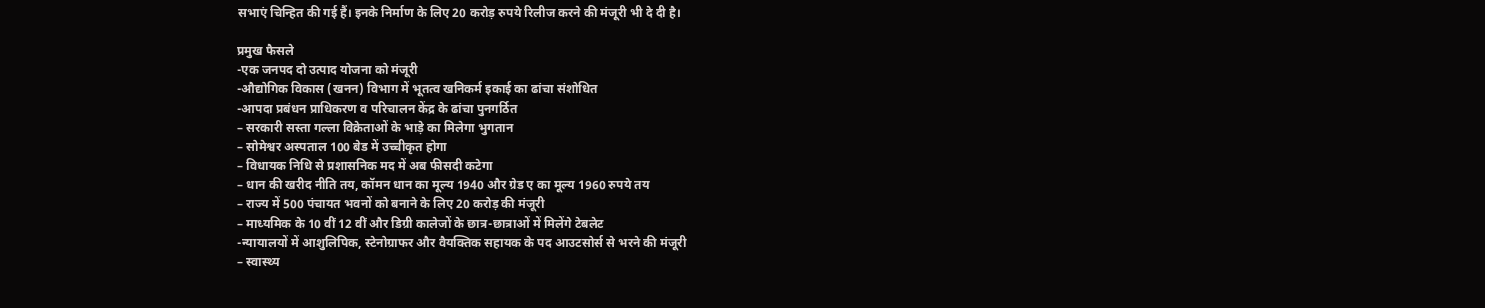सभाएं चिन्हित की गई हैं। इनके निर्माण के लिए 20 करोड़ रुपये रिलीज करने की मंजूरी भी दे दी है।

प्रमुख फैसले
-एक जनपद दो उत्पाद योजना को मंजूरी
-औद्योगिक विकास (खनन) विभाग में भूतत्व खनिकर्म इकाई का ढांचा संशोधित
-आपदा प्रबंधन प्राधिकरण व परिचालन केंद्र के ढांचा पुनगर्ठित
– सरकारी सस्ता गल्ला विक्रेताओं के भाड़े का मिलेगा भुगतान
– सोमेश्वर अस्पताल 100 बेड में उच्चीकृत होगा
– विधायक निधि से प्रशासनिक मद में अब फीसदी कटेगा
– धान की खरीद नीति तय, कॉमन धान का मूल्य 1940 और ग्रेड ए का मूल्य 1960 रुपये तय
– राज्य में 500 पंचायत भवनों को बनाने के लिए 20 करोड़ की मंजूरी
– माध्यमिक के 10 वीं 12 वीं और डिग्री कालेजों के छात्र-छात्राओं में मिलेंगे टेबलेट
-न्यायालयों में आशुलिपिक, स्टेनोग्राफर और वैयक्तिक सहायक के पद आउटसोर्स से भरने की मंजूरी
– स्वास्थ्य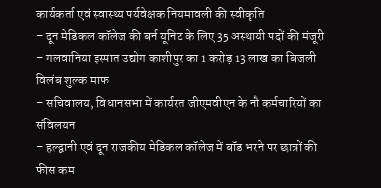कार्यकर्ता एवं स्वास्थ्य पर्यवेक्षक नियमावली की स्वीकृति
– दून मेडिकल कॉलेज की बर्न यूनिट के लिए 35 अस्थायी पदों की मंजूरी
– गलवानिया इस्पात उद्योग काशीपुर का 1 करोड़ 13 लाख का बिजली विलंब शुल्क माफ
– सचिवालय, विधानसभा में कार्यरत जीएमवीएन के नौ कर्मचारियों का संविलयन
– हल्द्वानी एवं दून राजकीय मेडिकल कॉलेज में बॉड भरने पर छात्रों की फीस कम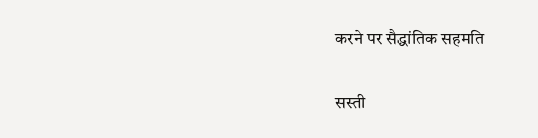करने पर सैद्धांतिक सहमति

सस्ती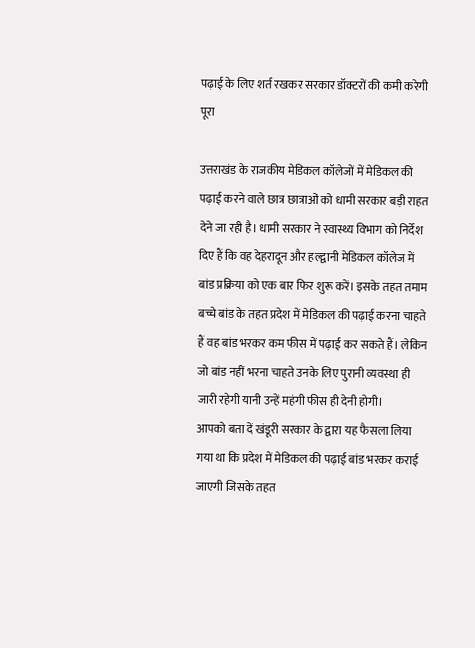पढ़ाई के लिए शर्त रखकर सरकार डॉक्टरों की कमी करेगी पूरा

उत्तराखंड के राजकीय मेडिकल कॉलेजों में मेडिकल की पढ़ाई करने वाले छात्र छात्राओं को धामी सरकार बड़ी राहत देने जा रही है। धामी सरकार ने स्वास्थ्य विभाग को निर्देश दिए हैं कि वह देहरादून और हल्द्वानी मेडिकल कॉलेज में बांड प्रक्रिया को एक बार फिर शुरू करें। इसके तहत तमाम बच्चे बांड के तहत प्रदेश में मेडिकल की पढ़ाई करना चाहते हैं वह बांड भरकर कम फीस में पढ़ाई कर सकते हैं। लेकिन जो बांड नहीं भरना चाहते उनके लिए पुरानी व्यवस्था ही जारी रहेगी यानी उन्हें महंगी फीस ही देनी होगी।
आपको बता दें खंडूरी सरकार के द्वारा यह फैसला लिया गया था कि प्रदेश में मेडिकल की पढ़ाई बांड भरकर कराई जाएगी जिसके तहत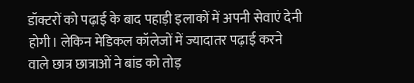डॉक्टरों को पढ़ाई के बाद पहाड़ी इलाकों में अपनी सेवाएं देनी होगी। लेकिन मेडिकल कॉलेजों में ज्यादातर पढ़ाई करने वाले छात्र छात्राओं ने बांड को तोड़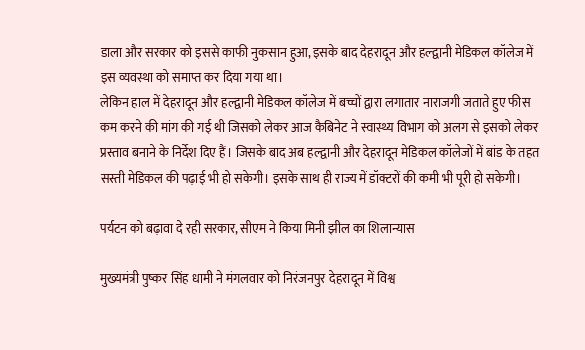डाला और सरकार को इससे काफी नुकसान हुआ, इसके बाद देहरादून और हल्द्वानी मेडिकल कॉलेज में इस व्यवस्था को समाप्त कर दिया गया था।
लेकिन हाल में देहरादून और हल्द्वानी मेडिकल कॉलेज में बच्चों द्वारा लगातार नाराजगी जताते हुए फीस कम करने की मांग की गई थी जिसको लेकर आज कैबिनेट ने स्वास्थ्य विभाग को अलग से इसको लेकर प्रस्ताव बनाने के निर्देश दिए हैं। जिसके बाद अब हल्द्वानी और देहरादून मेडिकल कॉलेजों में बांड के तहत सस्ती मेडिकल की पढ़ाई भी हो सकेगी। इसके साथ ही राज्य में डॉक्टरों की कमी भी पूरी हो सकेगी।

पर्यटन को बढ़ावा दे रही सरकार, सीएम ने किया मिनी झील का शिलान्यास

मुख्यमंत्री पुष्कर सिंह धामी ने मंगलवार को निरंजनपुर देहरादून में विश्व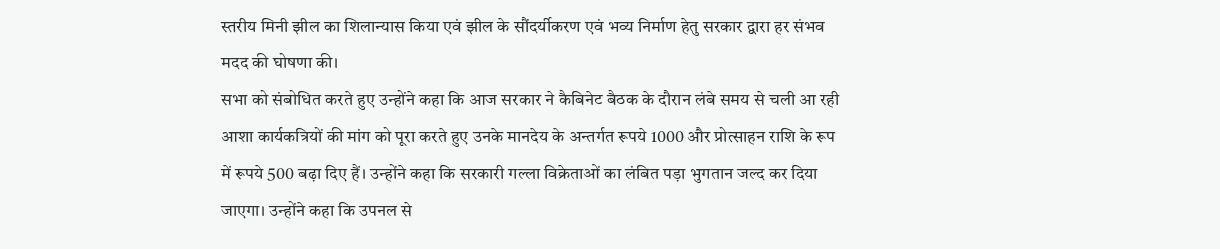स्तरीय मिनी झील का शिलान्यास किया एवं झील के सौंदर्यीकरण एवं भव्य निर्माण हेतु सरकार द्वारा हर संभव मदद की घोषणा की।
सभा को संबोधित करते हुए उन्होंने कहा कि आज सरकार ने कैबिनेट बैठक के दौरान लंबे समय से चली आ रही आशा कार्यकत्रियों की मांग को पूरा करते हुए उनके मानदेय के अन्तर्गत रूपये 1000 और प्रोत्साहन राशि के रूप में रूपये 500 बढ़ा दिए हैं। उन्होंने कहा कि सरकारी गल्ला विक्रेताओं का लंबित पड़ा भुगतान जल्द कर दिया जाएगा। उन्होंने कहा कि उपनल से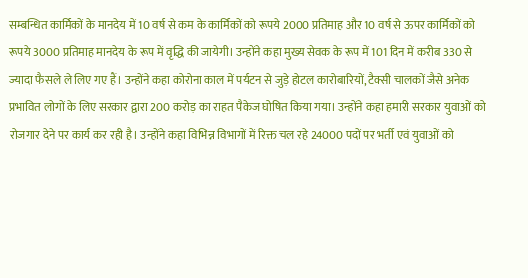सम्बन्धित कार्मिकों के मानदेय में 10 वर्ष से कम के कार्मिकों को रूपये 2000 प्रतिमाह और 10 वर्ष से ऊपर कार्मिकों को रूपये 3000 प्रतिमाह मानदेय के रूप में वृद्धि की जायेगी। उन्होंने कहा मुख्य सेवक के रूप में 101 दिन में करीब 330 से ज्यादा फैसले ले लिए गए हैं। उन्होंने कहा कोरोना काल में पर्यटन से जुड़े होटल कारोबारियों, टैक्सी चालकों जैसे अनेक प्रभावित लोगों के लिए सरकार द्वारा 200 करोड़ का राहत पैकेज घोषित किया गया। उन्होंने कहा हमारी सरकार युवाओं को रोजगार देने पर कार्य कर रही है। उन्होंने कहा विभिन्न विभागों में रिक्त चल रहे 24000 पदों पर भर्ती एवं युवाओं को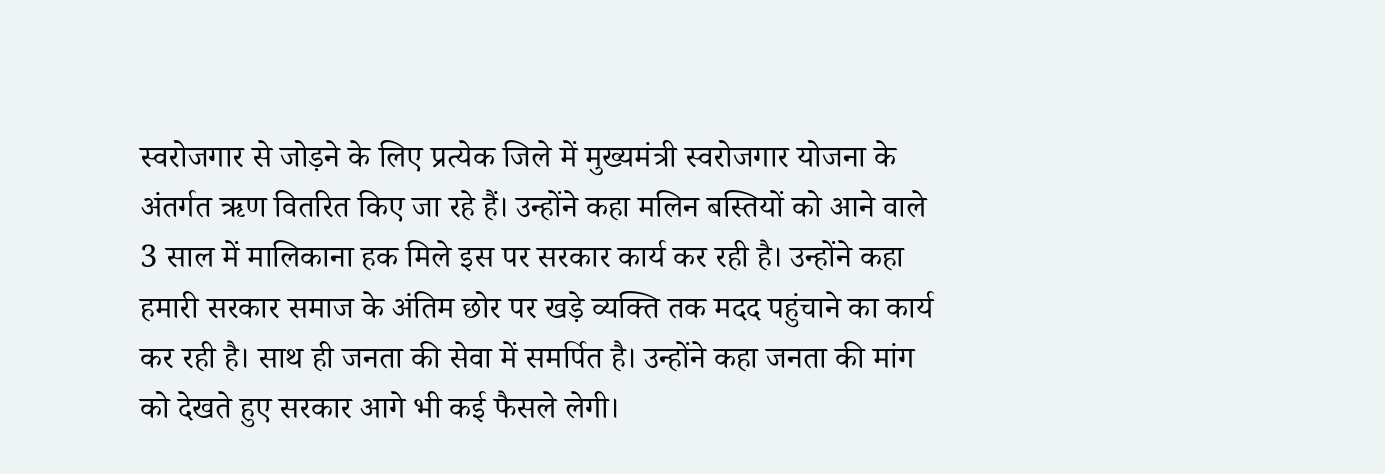स्वरोजगार से जोड़ने के लिए प्रत्येक जिले में मुख्यमंत्री स्वरोजगार योजना के अंतर्गत ऋण वितरित किए जा रहे हैं। उन्होंने कहा मलिन बस्तियों को आने वाले 3 साल में मालिकाना हक मिले इस पर सरकार कार्य कर रही है। उन्होंने कहा हमारी सरकार समाज के अंतिम छोर पर खड़े व्यक्ति तक मदद पहुंचाने का कार्य कर रही है। साथ ही जनता की सेवा में समर्पित है। उन्होंने कहा जनता की मांग को देखते हुए सरकार आगे भी कई फैसले लेगी।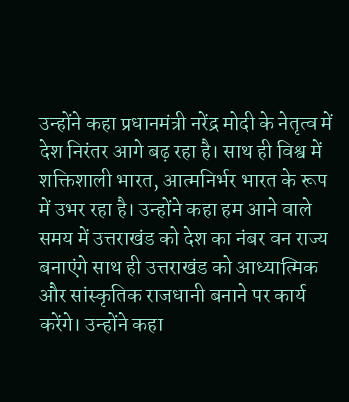उन्होंने कहा प्रधानमंत्री नरेंद्र मोदी के नेतृत्व में देश निरंतर आगे बढ़ रहा है। साथ ही विश्व में शक्तिशाली भारत, आत्मनिर्भर भारत के रूप में उभर रहा है। उन्होंने कहा हम आने वाले समय में उत्तराखंड को देश का नंबर वन राज्य बनाएंगे साथ ही उत्तराखंड को आध्यात्मिक और सांस्कृतिक राजधानी बनाने पर कार्य करेंगे। उन्होंने कहा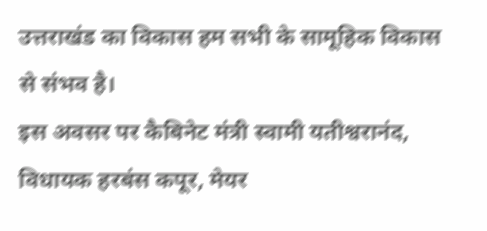उत्तराखंड का विकास हम सभी के सामूहिक विकास से संभव है।
इस अवसर पर कैबिनेट मंत्री स्वामी यतीश्वरानंद, विधायक हरबंस कपूर, मेयर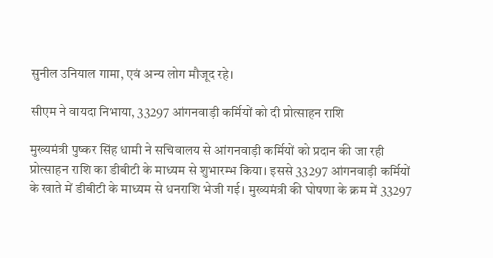सुनील उनियाल गामा, एवं अन्य लोग मौजूद रहे।

सीएम ने वायदा निभाया, 33297 आंगनवाड़ी कर्मियों को दी प्रोत्साहन राशि

मुख्यमंत्री पुष्कर सिंह धामी ने सचिवालय से आंगनवाड़ी कर्मियों को प्रदान की जा रही प्रोत्साहन राशि का डीबीटी के माध्यम से शुभारम्भ किया। इससे 33297 आंगनवाड़ी कर्मियों के खाते में डीबीटी के माध्यम से धनराशि भेजी गई। मुख्यमंत्री की घोषणा के क्रम में 33297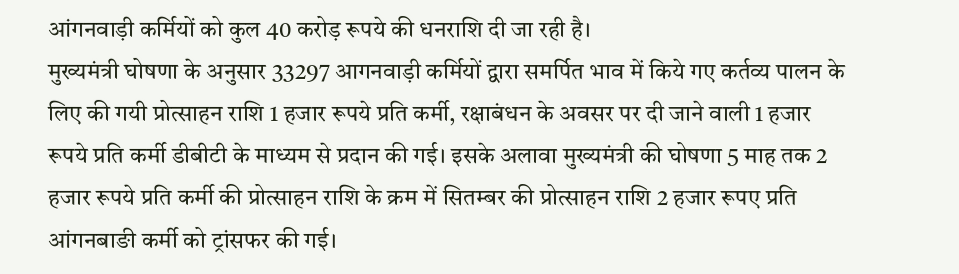आंगनवाड़ी कर्मियों को कुल 40 करोड़ रूपये की धनराशि दी जा रही है।
मुख्यमंत्री घोषणा के अनुसार 33297 आगनवाड़ी कर्मियों द्वारा समर्पित भाव में किये गए कर्तव्य पालन के लिए की गयी प्रोत्साहन राशि 1 हजार रूपये प्रति कर्मी, रक्षाबंधन के अवसर पर दी जाने वाली 1 हजार रूपये प्रति कर्मी डीबीटी के माध्यम से प्रदान की गई। इसके अलावा मुख्यमंत्री की घोषणा 5 माह तक 2 हजार रूपये प्रति कर्मी की प्रोत्साहन राशि के क्रम में सितम्बर की प्रोत्साहन राशि 2 हजार रूपए प्रति आंगनबाङी कर्मी को ट्रांसफर की गई।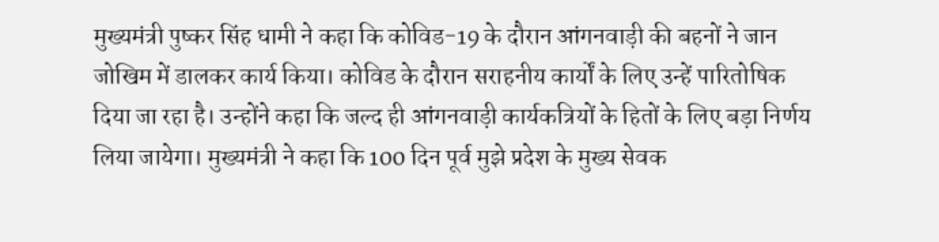मुख्यमंत्री पुष्कर सिंह धामी ने कहा कि कोविड-19 के दौरान आंगनवाड़ी की बहनों ने जान जोखिम में डालकर कार्य किया। कोविड के दौरान सराहनीय कार्यों के लिए उन्हें पारितोषिक दिया जा रहा है। उन्होंने कहा कि जल्द ही आंगनवाड़ी कार्यकत्रियों के हितों के लिए बड़ा निर्णय लिया जायेगा। मुख्यमंत्री ने कहा कि 100 दिन पूर्व मुझे प्रदेश के मुख्य सेवक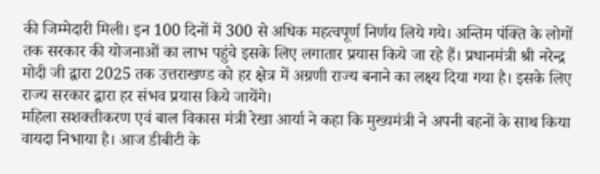की जिम्मेदारी मिली। इन 100 दिनों में 300 से अधिक महत्वपूर्ण निर्णय लिये गये। अन्तिम पंक्ति के लोगों तक सरकार की योजनाओं का लाभ पहुंचे इसके लिए लगातार प्रयास किये जा रहे हैं। प्रधानमंत्री श्री नरेन्द्र मोदी जी द्वारा 2025 तक उत्तराखण्ड को हर क्षेत्र में अग्रणी राज्य बनाने का लक्ष्य दिया गया है। इसके लिए राज्य सरकार द्वारा हर संभव प्रयास किये जायेंगे।
महिला सशक्तीकरण एवं बाल विकास मंत्री रेखा आर्या ने कहा कि मुख्यमंत्री ने अपनी बहनों के साथ किया वायदा निभाया है। आज डीबीटी के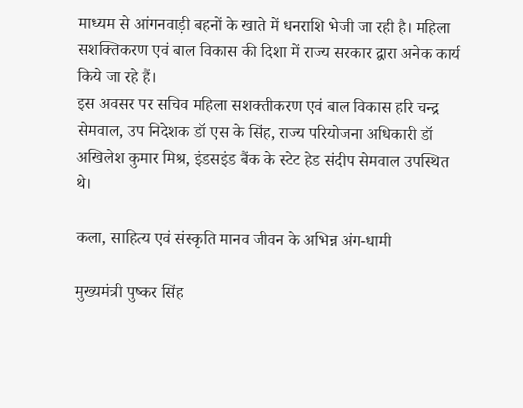माध्यम से आंगनवाड़ी बहनों के खाते में धनराशि भेजी जा रही है। महिला सशक्तिकरण एवं बाल विकास की दिशा में राज्य सरकार द्वारा अनेक कार्य किये जा रहे हैं।
इस अवसर पर सचिव महिला सशक्तीकरण एवं बाल विकास हरि चन्द्र सेमवाल, उप निदेशक डॉ एस के सिंह, राज्य परियोजना अधिकारी डॉ अखिलेश कुमार मिश्र, इंडसइंड बैंक के स्टेट हेड संदीप सेमवाल उपस्थित थे।

कला, साहित्य एवं संस्कृति मानव जीवन के अभिन्न अंग-धामी

मुख्यमंत्री पुष्कर सिंह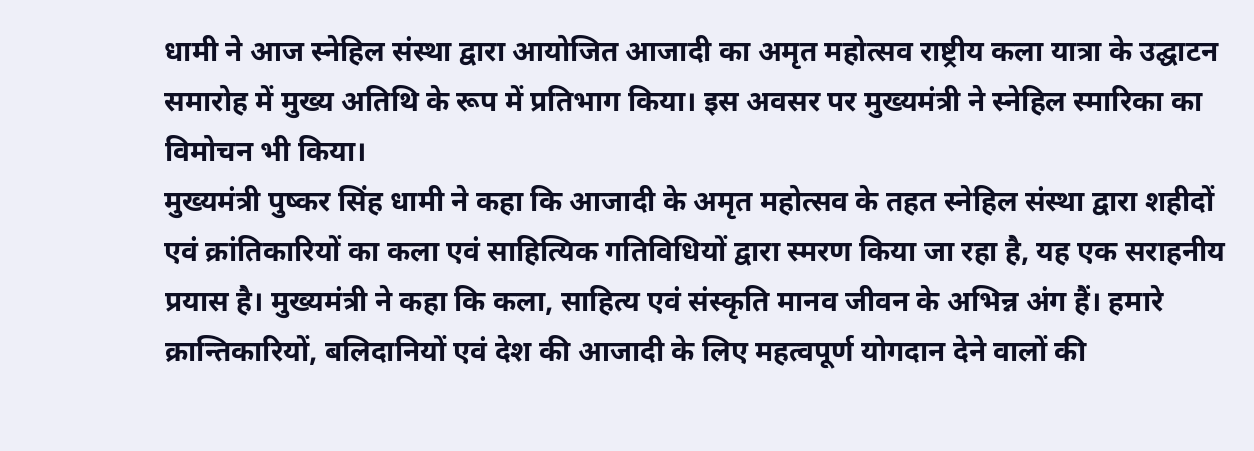धामी ने आज स्नेहिल संस्था द्वारा आयोजित आजादी का अमृत महोत्सव राष्ट्रीय कला यात्रा के उद्घाटन समारोह में मुख्य अतिथि के रूप में प्रतिभाग किया। इस अवसर पर मुख्यमंत्री ने स्नेहिल स्मारिका का विमोचन भी किया।
मुख्यमंत्री पुष्कर सिंह धामी ने कहा कि आजादी के अमृत महोत्सव के तहत स्नेहिल संस्था द्वारा शहीदों एवं क्रांतिकारियों का कला एवं साहित्यिक गतिविधियों द्वारा स्मरण किया जा रहा है, यह एक सराहनीय प्रयास है। मुख्यमंत्री ने कहा कि कला, साहित्य एवं संस्कृति मानव जीवन के अभिन्न अंग हैं। हमारे क्रान्तिकारियों, बलिदानियों एवं देश की आजादी के लिए महत्वपूर्ण योगदान देने वालों की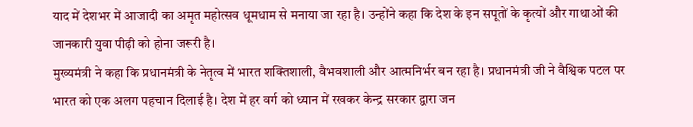याद में देशभर में आजादी का अमृत महोत्सव धूमधाम से मनाया जा रहा है। उन्होंने कहा कि देश के इन सपूतों के कृत्यों और गाथाओं की जानकारी युवा पीढ़ी को होना जरूरी है।
मुख्यमंत्री ने कहा कि प्रधानमंत्री के नेतृत्व में भारत शक्तिशाली, वैभवशाली और आत्मनिर्भर बन रहा है। प्रधानमंत्री जी ने वैश्विक पटल पर भारत को एक अलग पहचान दिलाई है। देश में हर वर्ग को ध्यान में रखकर केन्द्र सरकार द्वारा जन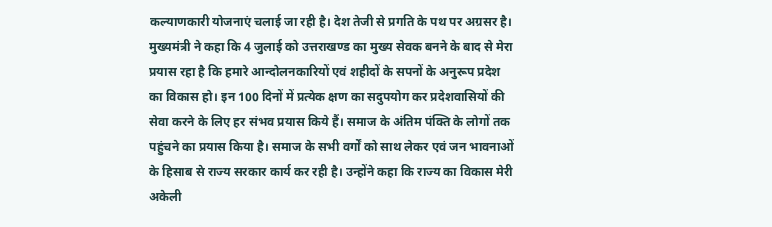कल्याणकारी योजनाएं चलाई जा रही है। देश तेजी से प्रगति के पथ पर अग्रसर है।
मुख्यमंत्री ने कहा कि 4 जुलाई को उत्तराखण्ड का मुख्य सेवक बनने के बाद से मेरा प्रयास रहा है कि हमारे आन्दोलनकारियों एवं शहीदों के सपनों के अनुरूप प्रदेश का विकास हो। इन 100 दिनों में प्रत्येक क्षण का सदुपयोग कर प्रदेशवासियों की सेवा करने के लिए हर संभव प्रयास किये हैं। समाज के अंतिम पंक्ति के लोगों तक पहुंचने का प्रयास किया है। समाज के सभी वर्गों को साथ लेकर एवं जन भावनाओं के हिसाब से राज्य सरकार कार्य कर रही है। उन्होंने कहा कि राज्य का विकास मेरी अकेली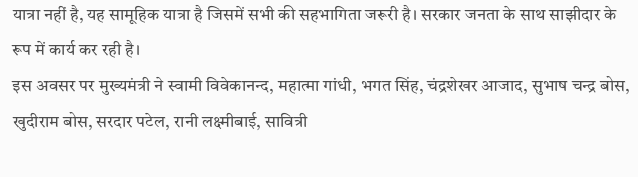यात्रा नहीं है, यह सामूहिक यात्रा है जिसमें सभी की सहभागिता जरूरी है। सरकार जनता के साथ साझीदार के रूप में कार्य कर रही है।
इस अवसर पर मुख्यमंत्री ने स्वामी विवेकानन्द, महात्मा गांधी, भगत सिंह, चंद्रशेखर आजाद, सुभाष चन्द्र बोस, खुदीराम बोस, सरदार पटेल, रानी लक्ष्मीबाई, सावित्री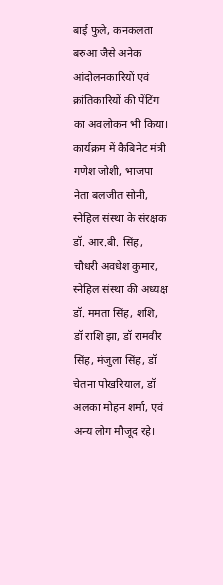बाई फुले, कनकलता बरुआ जैसे अनेक आंदोलनकारियों एवं क्रांतिकारियों की पेंटिंग का अवलोकन भी किया।
कार्यक्रम में कैबिनेट मंत्री गणेश जोशी, भाजपा नेता बलजीत सोनी, स्नेहिल संस्था के संरक्षक डॉ. आर.बी. सिंह, चौधरी अवधेश कुमार, स्नेहिल संस्था की अध्यक्ष डॉ. ममता सिंह, शशि, डॉ राशि झा, डॉ रामवीर सिंह, मंजुला सिंह, डॉ चेतना पोखरियाल, डॉ अलका मोहन शर्मा, एवं अन्य लोग मौजूद रहे।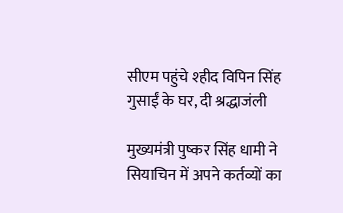सीएम पहुंचे श्हीद विपिन सिंह गुसाईं के घर, दी श्रद्धाजंली

मुख्यमंत्री पुष्कर सिंह धामी ने सियाचिन में अपने कर्तव्यों का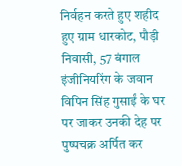निर्वहन करते हुए शहीद हुए ग्राम धारकोट, पौड़ी निवासी, 57 बंगाल इंजीनियरिंग के जवान विपिन सिंह गुसाईं के घर पर जाकर उनकी देह पर पुष्पचक्र अर्पित कर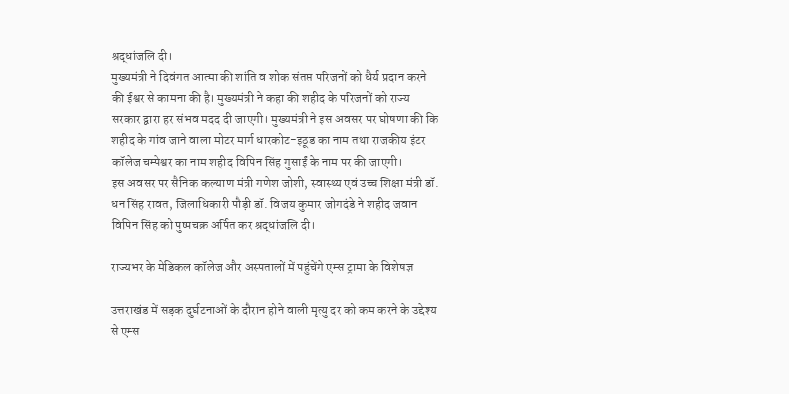श्रद्धांजलि दी।
मुख्यमंत्री ने दिवंगत आत्मा की शांति व शोक संतप्त परिजनों को धैर्य प्रदान करने की ईश्वर से कामना की है। मुख्यमंत्री ने कहा की शहीद के परिजनों को राज्य सरकार द्वारा हर संभव मदद दी जाएगी। मुख्यमंत्री ने इस अवसर पर घोषणा की कि शहीद के गांव जाने वाला मोटर मार्ग धारकोट-इठूड का नाम तथा राजकीय इंटर कॉलेज चम्पेश्वर का नाम शहीद विपिन सिंह गुसाईं के नाम पर की जाएगी।
इस अवसर पर सैनिक कल्याण मंत्री गणेश जोशी, स्वास्थ्य एवं उच्च शिक्षा मंत्री डॉ. धन सिंह रावत, जिलाधिकारी पौड़ी डॉ. विजय कुमार जोगदंडे ने शहीद जवान विपिन सिंह को पुष्पचक्र अर्पित कर श्रद्धांजलि दी।

राज्यभर के मेडिकल कॉलेज और अस्पतालों में पहुंचेंगे एम्स ट्रामा के विशेषज्ञ

उत्तराखंड में सड़क दुर्घटनाओं के दौरान होने वाली मृत्यु दर को कम करने के उद्देश्य से एम्स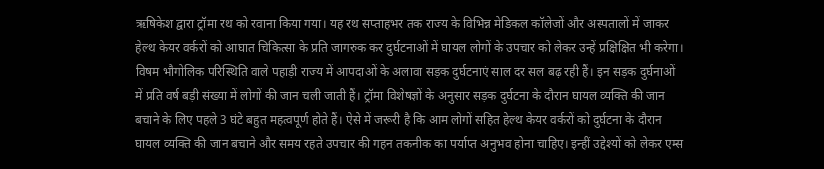ऋषिकेश द्वारा ट्रॉमा रथ को रवाना किया गया। यह रथ सप्ताहभर तक राज्य के विभिन्न मेडिकल कॉलेजों और अस्पतालों में जाकर हेल्थ केयर वर्करों को आघात चिकित्सा के प्रति जागरुक कर दुर्घटनाओं में घायल लोगों के उपचार को लेकर उन्हें प्रक्षिक्षित भी करेगा।
विषम भौगोलिक परिस्थिति वाले पहाड़ी राज्य में आपदाओं के अलावा सड़क दुर्घटनाएं साल दर सल बढ़ रही हैं। इन सड़क दुर्घनाओं में प्रति वर्ष बड़ी संख्या में लोगों की जान चली जाती हैं। ट्रॉमा विशेषज्ञों के अनुसार सड़क दुर्घटना के दौरान घायल व्यक्ति की जान बचाने के लिए पहले 3 घंटे बहुत महत्वपूर्ण होते हैं। ऐसे में जरूरी है कि आम लोगों सहित हेल्थ केयर वर्करों को दुर्घटना के दौरान घायल व्यक्ति की जान बचाने और समय रहते उपचार की गहन तकनीक का पर्याप्त अनुभव होना चाहिए। इन्हीं उद्देश्यों को लेकर एम्स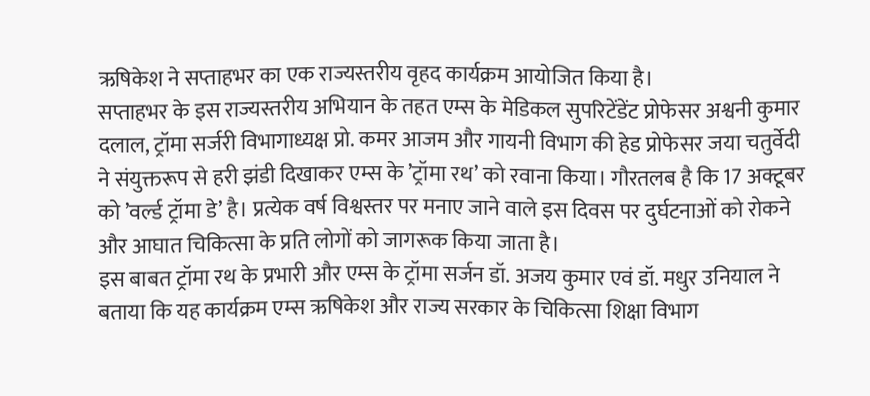ऋषिकेश ने सप्ताहभर का एक राज्यस्तरीय वृहद कार्यक्रम आयोजित किया है।
सप्ताहभर के इस राज्यस्तरीय अभियान के तहत एम्स के मेडिकल सुपरिटेंडेंट प्रोफेसर अश्वनी कुमार दलाल, ट्रॉमा सर्जरी विभागाध्यक्ष प्रो. कमर आजम और गायनी विभाग की हेड प्रोफेसर जया चतुर्वेदी ने संयुक्तरूप से हरी झंडी दिखाकर एम्स के ’ट्रॉमा रथ’ को रवाना किया। गौरतलब है कि 17 अक्टूबर को ’वर्ल्ड ट्रॉमा डे’ है। प्रत्येक वर्ष विश्वस्तर पर मनाए जाने वाले इस दिवस पर दुर्घटनाओं को रोकने और आघात चिकित्सा के प्रति लोगों को जागरूक किया जाता है।
इस बाबत ट्रॉमा रथ के प्रभारी और एम्स के ट्रॉमा सर्जन डॉ. अजय कुमार एवं डॉ. मधुर उनियाल ने बताया कि यह कार्यक्रम एम्स ऋषिकेश और राज्य सरकार के चिकित्सा शिक्षा विभाग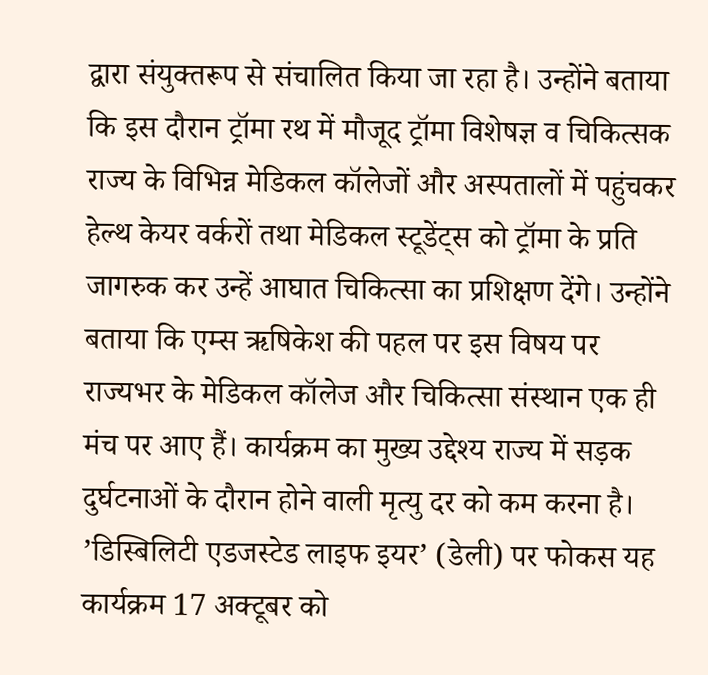द्वारा संयुक्तरूप से संचालित किया जा रहा है। उन्होंने बताया कि इस दौरान ट्रॉमा रथ में मौजूद ट्रॉमा विशेषज्ञ व चिकित्सक राज्य के विभिन्न मेडिकल कॉलेजों और अस्पतालों में पहुंचकर हेल्थ केयर वर्करों तथा मेडिकल स्टूडेंट्स को ट्रॉमा के प्रति जागरुक कर उन्हें आघात चिकित्सा का प्रशिक्षण देंगे। उन्होंने बताया कि एम्स ऋषिकेश की पहल पर इस विषय पर राज्यभर के मेडिकल कॉलेज और चिकित्सा संस्थान एक ही मंच पर आए हैं। कार्यक्रम का मुख्य उद्देश्य राज्य में सड़क दुर्घटनाओं के दौरान होने वाली मृत्यु दर को कम करना है। ’डिस्बिलिटी एडजस्टेड लाइफ इयर’ (डेली) पर फोकस यह कार्यक्रम 17 अक्टूबर को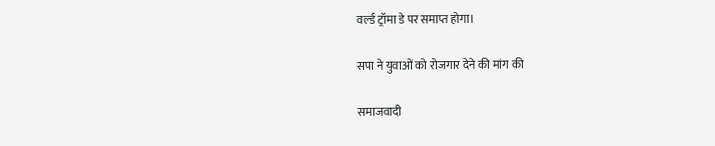वर्ल्ड ट्रॉमा डे पर समाप्त होगा।

सपा ने युवाओं को रोजगार देने की मांग की

समाजवादी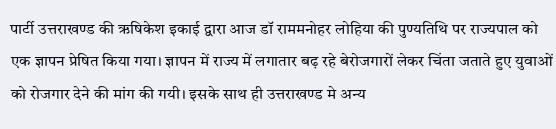पार्टी उत्तराखण्ड की ऋषिकेश इकाई द्वारा आज डॉ राममनोहर लोहिया की पुण्यतिथि पर राज्यपाल को एक ज्ञापन प्रेषित किया गया। ज्ञापन में राज्य में लगातार बढ़ रहे बेरोजगारों लेकर चिंता जताते हुए युवाओं को रोजगार देने की मांग की गयी। इसके साथ ही उत्तराखण्ड मे अन्य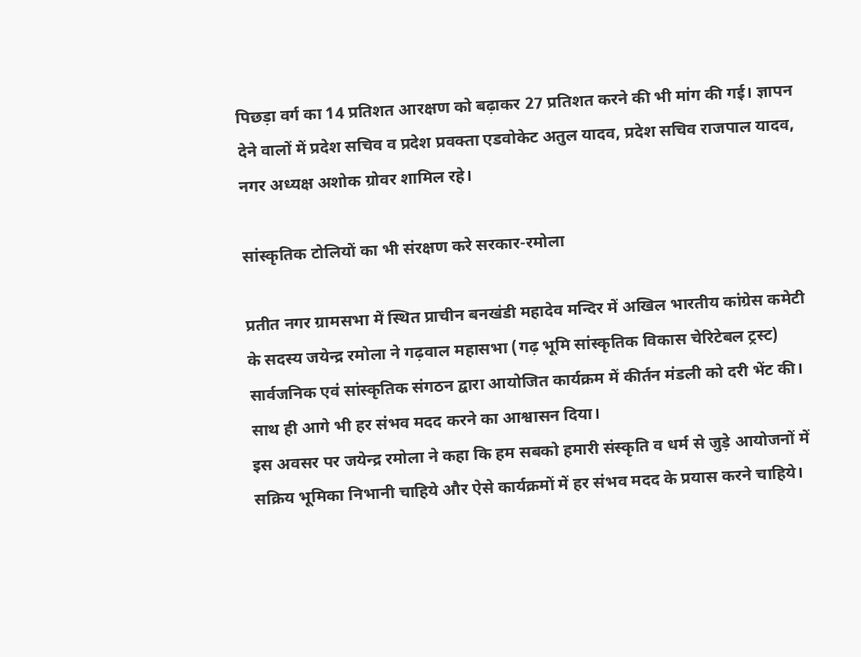पिछड़ा वर्ग का 14 प्रतिशत आरक्षण को बढ़ाकर 27 प्रतिशत करने की भी मांग की गई। ज्ञापन देने वालों में प्रदेश सचिव व प्रदेश प्रवक्ता एडवोकेट अतुल यादव, प्रदेश सचिव राजपाल यादव, नगर अध्यक्ष अशोक ग्रोवर शामिल रहे।

सांस्कृतिक टोलियों का भी संरक्षण करे सरकार-रमोला

प्रतीत नगर ग्रामसभा में स्थित प्राचीन बनखंडी महादेव मन्दिर में अखिल भारतीय कांग्रेस कमेटी के सदस्य जयेन्द्र रमोला ने गढ़वाल महासभा (गढ़ भूमि सांस्कृतिक विकास चेरिटेबल ट्रस्ट) सार्वजनिक एवं सांस्कृतिक संगठन द्वारा आयोजित कार्यक्रम में कीर्तन मंडली को दरी भेंट की। साथ ही आगे भी हर संभव मदद करने का आश्वासन दिया।
इस अवसर पर जयेन्द्र रमोला ने कहा कि हम सबको हमारी संस्कृति व धर्म से जुड़े आयोजनों में सक्रिय भूमिका निभानी चाहिये और ऐसे कार्यक्रमों में हर संभव मदद के प्रयास करने चाहिये।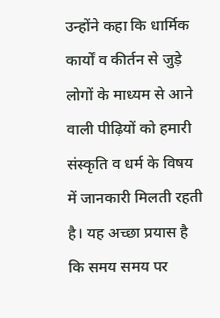उन्होंने कहा कि धार्मिक कार्यों व कीर्तन से जुड़े लोगों के माध्यम से आने वाली पीढ़ियों को हमारी संस्कृति व धर्म के विषय में जानकारी मिलती रहती है। यह अच्छा प्रयास है कि समय समय पर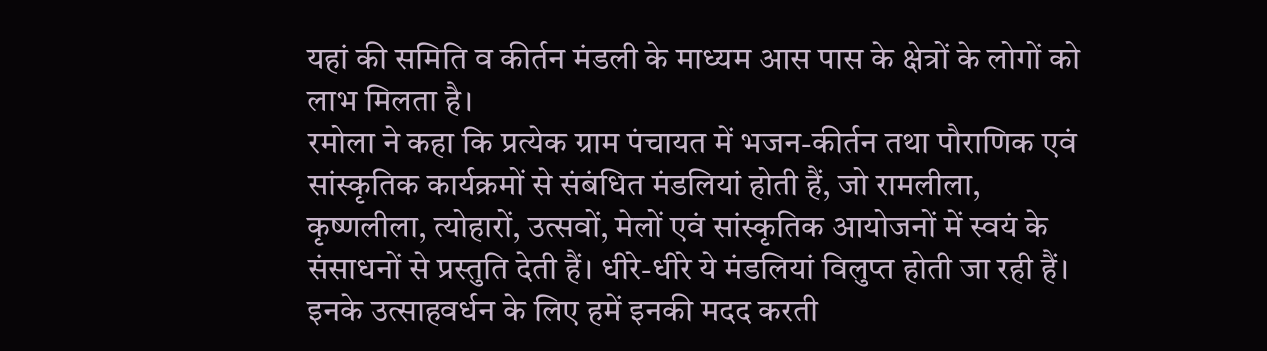यहां की समिति व कीर्तन मंडली के माध्यम आस पास के क्षेत्रों के लोगों को लाभ मिलता है।
रमोला ने कहा कि प्रत्येक ग्राम पंचायत में भजन-कीर्तन तथा पौराणिक एवं सांस्कृतिक कार्यक्रमों से संबंधित मंडलियां होती हैं, जो रामलीला, कृष्णलीला, त्योहारों, उत्सवों, मेलों एवं सांस्कृतिक आयोजनों में स्वयं के संसाधनों से प्रस्तुति देती हैं। धीरे-धीरे ये मंडलियां विलुप्त होती जा रही हैं। इनके उत्साहवर्धन के लिए हमें इनकी मदद करती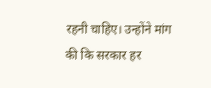रहनी चाहिए। उन्होंने मांग की कि सरकार हर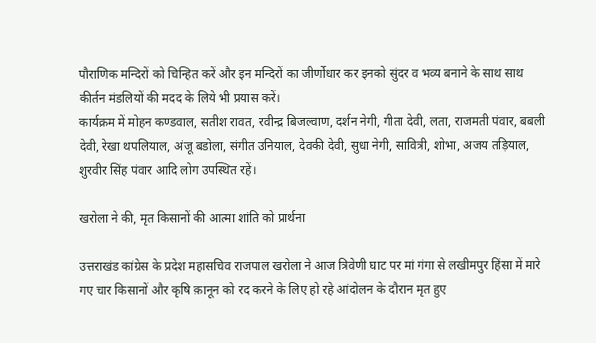पौराणिक मन्दिरों को चिन्हित करें और इन मन्दिरों का जीर्णोधार कर इनको सुंदर व भव्य बनाने के साथ साथ कीर्तन मंडलियों की मदद के लिये भी प्रयास करें।
कार्यक्रम में मोहन कण्डवाल, सतीश रावत, रवीन्द्र बिजल्वाण, दर्शन नेगी, गीता देवी, लता, राजमती पंवार, बबली देवी, रेखा थपलियाल, अंजू बडोला, संगीत उनियाल, देवकी देवी, सुधा नेगी, सावित्री, शोभा, अजय तड़ियाल, शुरवीर सिंह पंवार आदि लोग उपस्थित रहें।

खरोला ने की, मृत किसानों की आत्मा शांति को प्रार्थना

उत्तराखंड कांग्रेस के प्रदेश महासचिव राजपाल खरोला ने आज त्रिवेणी घाट पर मां गंगा से लखीमपुर हिंसा में मारे गए चार किसानों और कृषि क़ानून को रद करने के लिए हो रहे आंदोलन के दौरान मृत हुए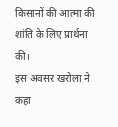किसानों की आत्मा की शांति के लिए प्रार्थना की।
इस अवसर खरोला ने कहा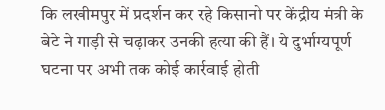कि लखीमपुर में प्रदर्शन कर रहे किसानो पर केंद्रीय मंत्री के बेटे ने गाड़ी से चढ़ाकर उनकी हत्या की हैं। ये दुर्भाग्यपूर्ण घटना पर अभी तक कोई कार्रवाई होती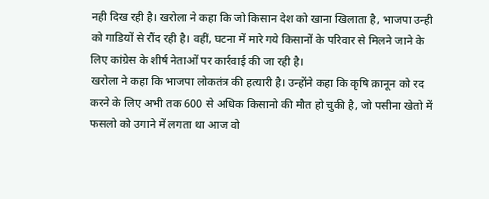नही दिख रही है। खरोला ने कहा कि जो किसान देश को खाना खिलाता है, भाजपा उन्ही को गाडियों से रौंद रही है। वहीं, घटना में मारे गये किसानों के परिवार से मिलने जाने के लिए कांग्रेस के शीर्ष नेताओं पर कार्रवाई की जा रही है।
खरोला ने कहा कि भाजपा लोकतंत्र की हत्यारी है। उन्होंने कहा कि कृषि क़ानून को रद करने के लिए अभी तक 600 से अधिक किसानो की मौत हो चुकी है, जो पसीना खेतो में फसलो को उगाने में लगता था आज वो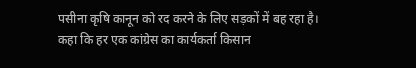पसीना कृषि कानून को रद करने के लिए सड़कों में बह रहा है। कहा कि हर एक कांग्रेस का कार्यकर्ता किसान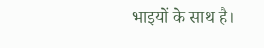भाइयों के साथ है।